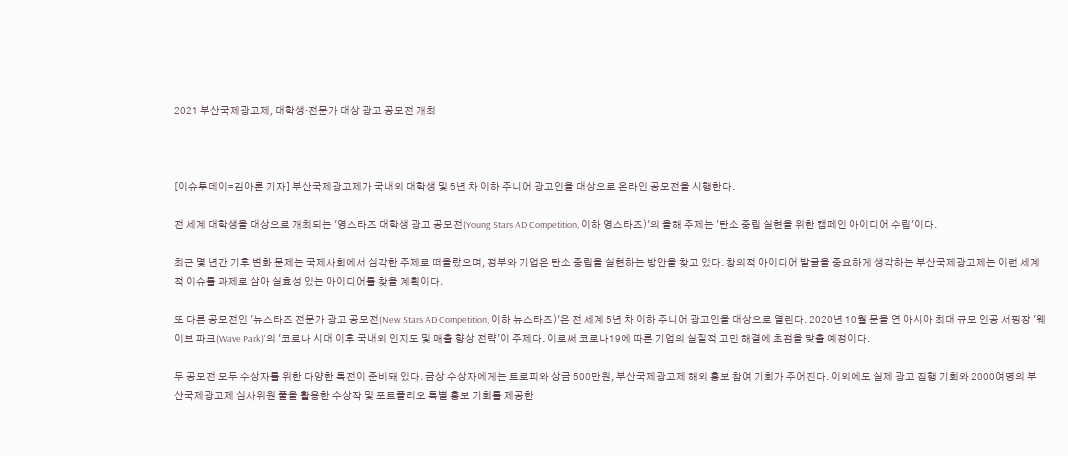2021 부산국제광고제, 대학생·전문가 대상 광고 공모전 개최



[이슈투데이=김아론 기자] 부산국제광고제가 국내외 대학생 및 5년 차 이하 주니어 광고인을 대상으로 온라인 공모전을 시행한다.

전 세계 대학생을 대상으로 개최되는 '영스타즈 대학생 광고 공모전(Young Stars AD Competition, 이하 영스타즈)'의 올해 주제는 '탄소 중립 실현을 위한 캠페인 아이디어 수립'이다.

최근 몇 년간 기후 변화 문제는 국제사회에서 심각한 주제로 떠올랐으며, 정부와 기업은 탄소 중립을 실현하는 방안을 찾고 있다. 창의적 아이디어 발굴을 중요하게 생각하는 부산국제광고제는 이런 세계적 이슈를 과제로 삼아 실효성 있는 아이디어를 찾을 계획이다.

또 다른 공모전인 '뉴스타즈 전문가 광고 공모전(New Stars AD Competition, 이하 뉴스타즈)'은 전 세계 5년 차 이하 주니어 광고인을 대상으로 열린다. 2020년 10월 문을 연 아시아 최대 규모 인공 서핑장 '웨이브 파크(Wave Park)'의 '코로나 시대 이후 국내외 인지도 및 매출 향상 전략'이 주제다. 이로써 코로나19에 따른 기업의 실질적 고민 해결에 초점을 맞출 예정이다.

두 공모전 모두 수상자를 위한 다양한 특전이 준비돼 있다. 금상 수상자에게는 트로피와 상금 500만원, 부산국제광고제 해외 홍보 참여 기회가 주어진다. 이외에도 실제 광고 집행 기회와 2000여명의 부산국제광고제 심사위원 풀을 활용한 수상작 및 포트폴리오 특별 홍보 기회를 제공한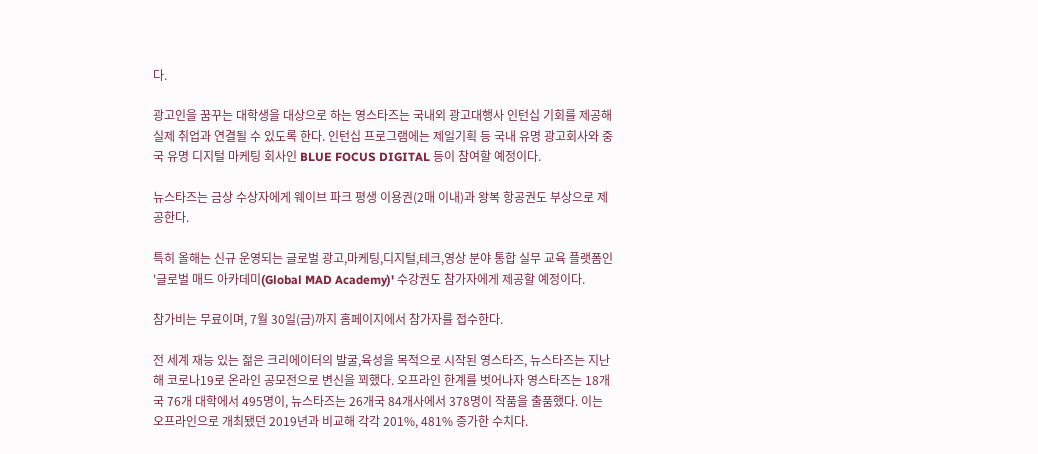다.

광고인을 꿈꾸는 대학생을 대상으로 하는 영스타즈는 국내외 광고대행사 인턴십 기회를 제공해 실제 취업과 연결될 수 있도록 한다. 인턴십 프로그램에는 제일기획 등 국내 유명 광고회사와 중국 유명 디지털 마케팅 회사인 BLUE FOCUS DIGITAL 등이 참여할 예정이다.

뉴스타즈는 금상 수상자에게 웨이브 파크 평생 이용권(2매 이내)과 왕복 항공권도 부상으로 제공한다.

특히 올해는 신규 운영되는 글로벌 광고,마케팅,디지털,테크,영상 분야 통합 실무 교육 플랫폼인 '글로벌 매드 아카데미(Global MAD Academy)' 수강권도 참가자에게 제공할 예정이다.

참가비는 무료이며, 7월 30일(금)까지 홈페이지에서 참가자를 접수한다.

전 세계 재능 있는 젊은 크리에이터의 발굴,육성을 목적으로 시작된 영스타즈, 뉴스타즈는 지난해 코로나19로 온라인 공모전으로 변신을 꾀했다. 오프라인 한계를 벗어나자 영스타즈는 18개국 76개 대학에서 495명이, 뉴스타즈는 26개국 84개사에서 378명이 작품을 출품했다. 이는 오프라인으로 개최됐던 2019년과 비교해 각각 201%, 481% 증가한 수치다.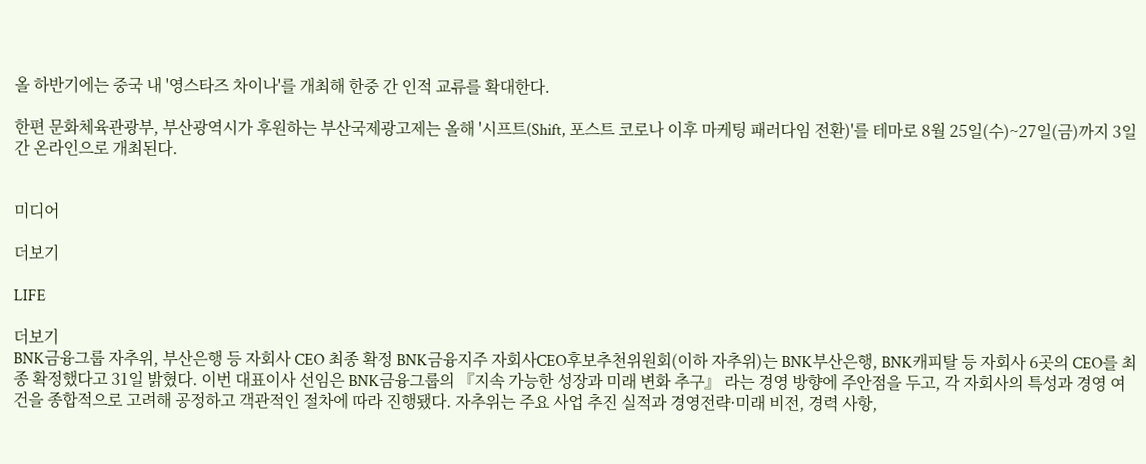올 하반기에는 중국 내 '영스타즈 차이나'를 개최해 한중 간 인적 교류를 확대한다.

한편 문화체육관광부, 부산광역시가 후원하는 부산국제광고제는 올해 '시프트(Shift, 포스트 코로나 이후 마케팅 패러다임 전환)'를 테마로 8월 25일(수)~27일(금)까지 3일간 온라인으로 개최된다.


미디어

더보기

LIFE

더보기
BNK금융그룹 자추위, 부산은행 등 자회사 CEO 최종 확정 BNK금융지주 자회사CEO후보추천위원회(이하 자추위)는 BNK부산은행, BNK캐피탈 등 자회사 6곳의 CEO를 최종 확정했다고 31일 밝혔다. 이번 대표이사 선임은 BNK금융그룹의 『지속 가능한 성장과 미래 변화 추구』 라는 경영 방향에 주안점을 두고, 각 자회사의 특성과 경영 여건을 종합적으로 고려해 공정하고 객관적인 절차에 따라 진행됐다. 자추위는 주요 사업 추진 실적과 경영전략·미래 비전, 경력 사항,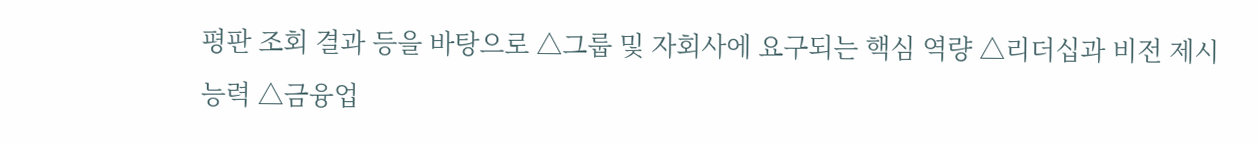평판 조회 결과 등을 바탕으로 △그룹 및 자회사에 요구되는 핵심 역량 △리더십과 비전 제시 능력 △금융업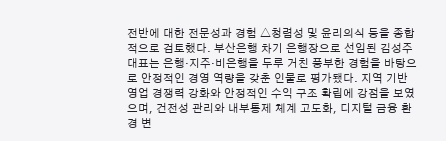전반에 대한 전문성과 경험 △청렴성 및 윤리의식 등을 종합적으로 검토했다. 부산은행 차기 은행장으로 선임된 김성주 대표는 은행·지주·비은행을 두루 거친 풍부한 경험을 바탕으로 안정적인 경영 역량을 갖춘 인물로 평가됐다. 지역 기반 영업 경쟁력 강화와 안정적인 수익 구조 확립에 강점을 보였으며, 건전성 관리와 내부통제 체계 고도화, 디지털 금융 환경 변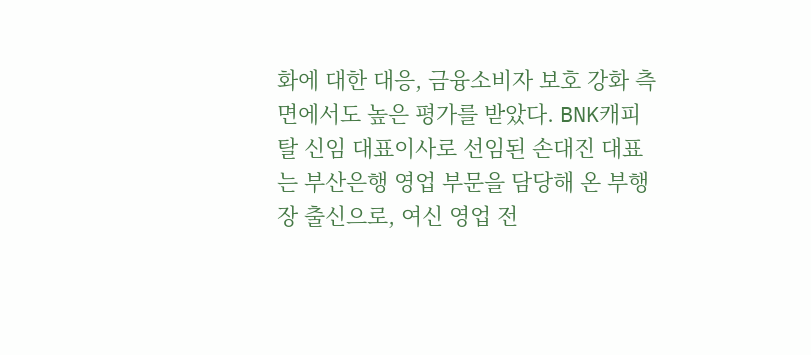화에 대한 대응, 금융소비자 보호 강화 측면에서도 높은 평가를 받았다. BNK캐피탈 신임 대표이사로 선임된 손대진 대표는 부산은행 영업 부문을 담당해 온 부행장 출신으로, 여신 영업 전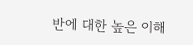반에 대한 높은 이해